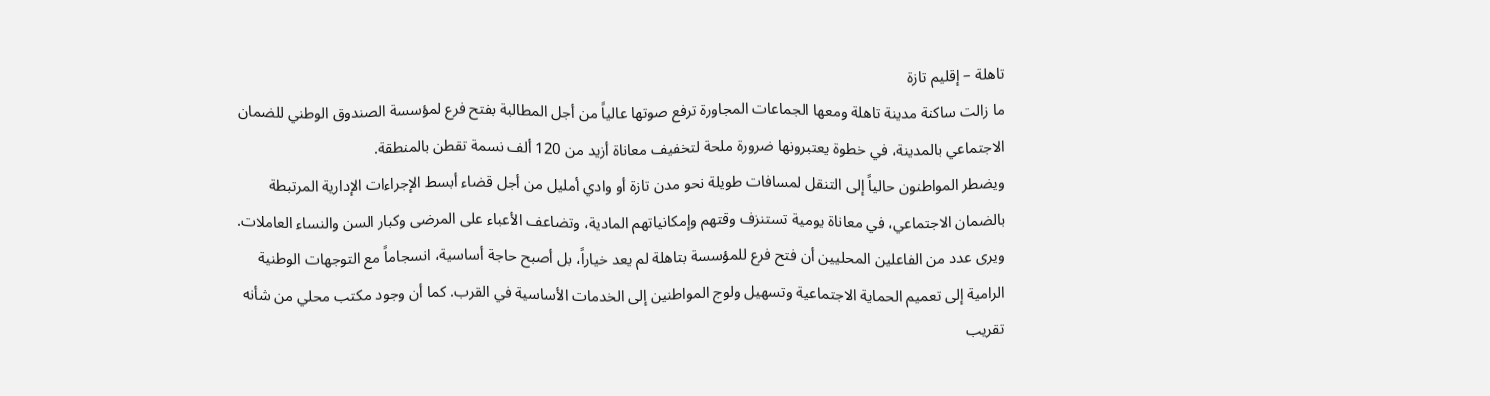تاهلة – إقليم تازة
ما زالت ساكنة مدينة تاهلة ومعها الجماعات المجاورة ترفع صوتها عالياً من أجل المطالبة بفتح فرع لمؤسسة الصندوق الوطني للضمان الاجتماعي بالمدينة، في خطوة يعتبرونها ضرورة ملحة لتخفيف معاناة أزيد من 120 ألف نسمة تقطن بالمنطقة.
ويضطر المواطنون حالياً إلى التنقل لمسافات طويلة نحو مدن تازة أو وادي أمليل من أجل قضاء أبسط الإجراءات الإدارية المرتبطة بالضمان الاجتماعي، في معاناة يومية تستنزف وقتهم وإمكانياتهم المادية، وتضاعف الأعباء على المرضى وكبار السن والنساء العاملات.
ويرى عدد من الفاعلين المحليين أن فتح فرع للمؤسسة بتاهلة لم يعد خياراً، بل أصبح حاجة أساسية، انسجاماً مع التوجهات الوطنية الرامية إلى تعميم الحماية الاجتماعية وتسهيل ولوج المواطنين إلى الخدمات الأساسية في القرب. كما أن وجود مكتب محلي من شأنه تقريب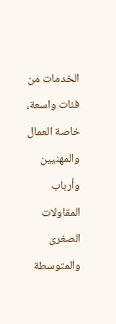الخدمات من فئات واسعة، خاصة العمال والمهنيين وأرباب المقاولات الصغرى والمتوسطة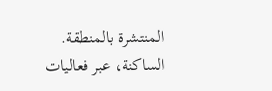المنتشرة بالمنطقة.
الساكنة، عبر فعاليات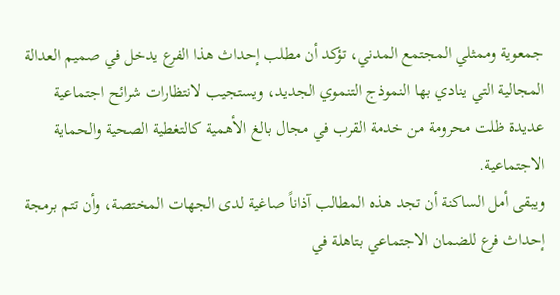جمعوية وممثلي المجتمع المدني، تؤكد أن مطلب إحداث هذا الفرع يدخل في صميم العدالة المجالية التي ينادي بها النموذج التنموي الجديد، ويستجيب لانتظارات شرائح اجتماعية عديدة ظلت محرومة من خدمة القرب في مجال بالغ الأهمية كالتغطية الصحية والحماية الاجتماعية.
ويبقى أمل الساكنة أن تجد هذه المطالب آذاناً صاغية لدى الجهات المختصة، وأن تتم برمجة إحداث فرع للضمان الاجتماعي بتاهلة في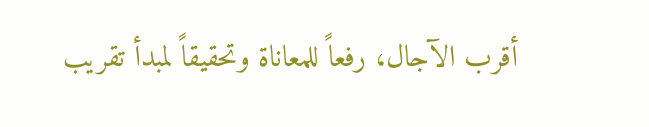أقرب الآجال، رفعاً للمعاناة وتحقيقاً لمبدأ تقريب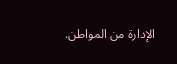الإدارة من المواطن.